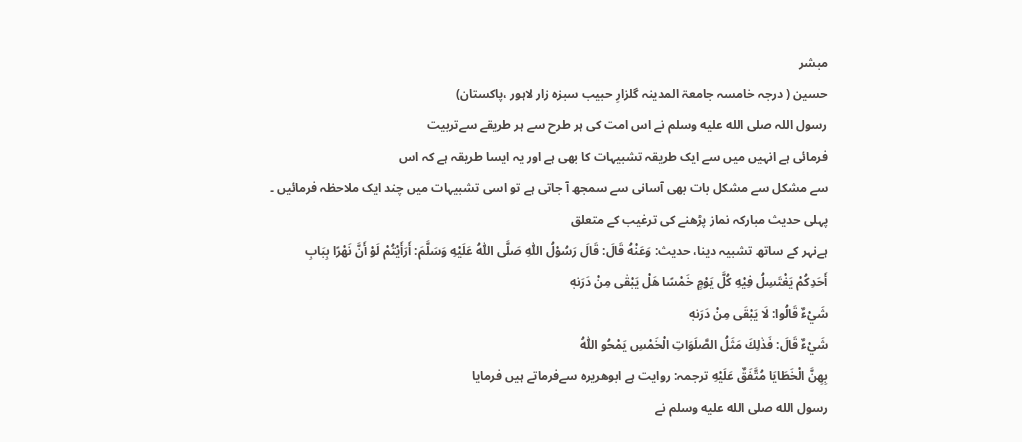مبشر
حسین ( درجہ خامسہ جامعۃ المدینہ گلزارِ حبیب سبزہ زار لاہور ،پاکستان)
رسول اللہ صلى الله عليه وسلم نے اس امت کی ہر طرح سے ہر طریقے سےتربیت
فرمائی ہے انہیں میں سے ایک طریقہ تشبیہات کا بھی ہے اور یہ ایسا طریقہ ہے کہ اس
سے مشکل سے مشکل بات بھی آسانی سے سمجھ آ جاتی ہے تو اسی تشبیہات میں چند ایک ملاحظہ فرمائیں ۔
پہلی حدیث مبارکہ نماز پڑھنے کی ترغیب کے متعلق
ہےنہر کے ساتھ تشبیہ دینا، حدیث: وَعَنْهُ قَالَ: قَالَ رَسُوْلُ اللّٰهِ صَلَّى اللّٰهُ عَلَيْهِ وَسَلَّمَ: أَرَأَيْتُمْ لَوْ أَنَّ نَهْرًا بِبَابِ
أَحَدِكُمْ يَغْتَسِلُ فِيْهِ كُلَّ يَوْمٍ خَمْسًا هَلْ يَبْقٰى مِنْ دَرَنهٖ
شَيْءٌ قَالُوا: لَا يَبْقَى مِنْ دَرَنهٖ
شَيْءٌ قَالَ: فَذٰلِكَ مَثَلُ الصَّلَوَاتِ الْخَمْسِ يَمْحُو اللّٰهُ
بِهِنَّ الْخَطَايَا مُتَّفَقٌ عَلَيْهِ ترجمہ: روایت ہے ابوھریرہ سےفرماتے ہیں فرمایا
رسول الله صلى الله عليه وسلم نے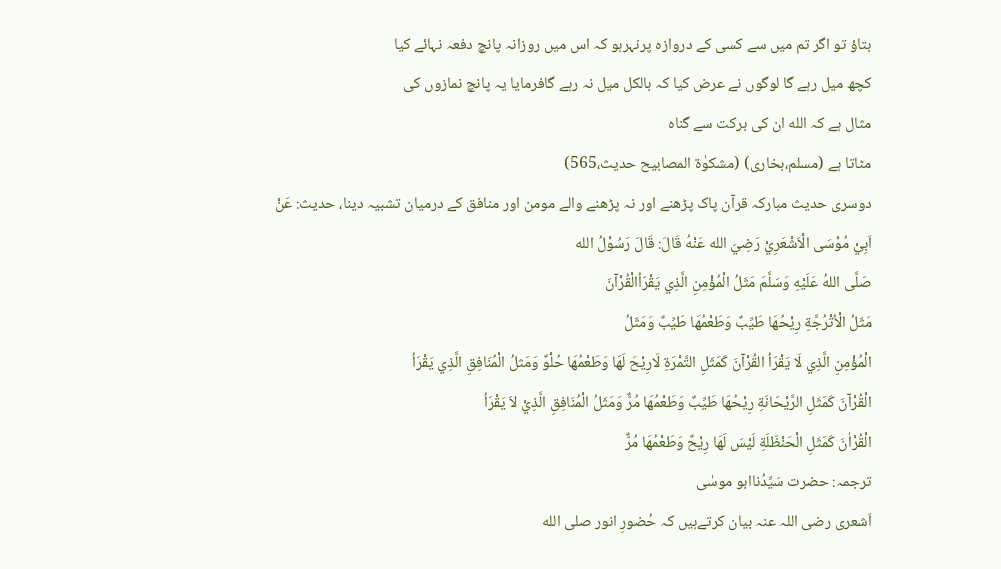بتاؤ تو اگر تم میں سے کسی کے دروازہ پرنہرہو کہ اس میں روزانہ پانچ دفعہ نہائے کیا
کچھ میل رہے گا لوگوں نے عرض کیا کہ بالکل میل نہ رہے گافرمایا یہ پانچ نمازوں کی
مثال ہے کہ الله ان کی برکت سے گناہ
مٹاتا ہے (مسلم،بخاری) (مشکوٰۃ المصابیح حدیث،565)
دوسری حدیث مبارکہ قرآن پاک پڑھنے اور نہ پڑھنے والے مومن اور منافق کے درمیان تشبیہ دینا، حدیث: عَنْ
اَبِيْ مُوْسَى الْاَشْعَرِيْ رَضِيَ الله عَنْهُ قَالَ: قَالَ رَسُوْلُ الله
صَلَّى اللهُ عَلَيْهِ وَسَلَّمَ مَثَلُ الْمُؤْمِنِ الَّذِي يَقْرَاُالْقُرْآنَ
مَثَلُ الْاُتْرُجَّةِ رِيْحُهَا طَيِّبٌ وَطَعْمُهَا طَيِّبٌ وَمَثَلُ
الْمُؤْمِنِ الَّذِي لَا يَقْرَاُ القُرْآنَ كَمَثَلِ التَّمْرَةِ لَارِيْحَ لَهَا وَطَعْمُهَا حُلْوٌ وَمَثلُ الْمُنَافِقِ الَّذِي يَقْرَاُ
الْقُرْآنَ كَمَثَلِ الرَّيْحَانَةِ رِيْحُهَا طَيِّبٌ وَطَعْمُهَا مُرٌّ وَمَثَلُ الْمُنَافِقِ الَّذِيْ لاَ يَقْرَاُ
الْقُرْاٰنَ كَمَثَلِ الْحَنْظَلَةِ لَيْسَ لَهَا رِيْحٌ وَطَعْمُهَا مُرٌّ
ترجمہ: حضرت سَیِّدُناابو موسٰی
اَشعری رضی اللہ عنہ بیان کرتےہیں کہ حُضورِ انور صلى الله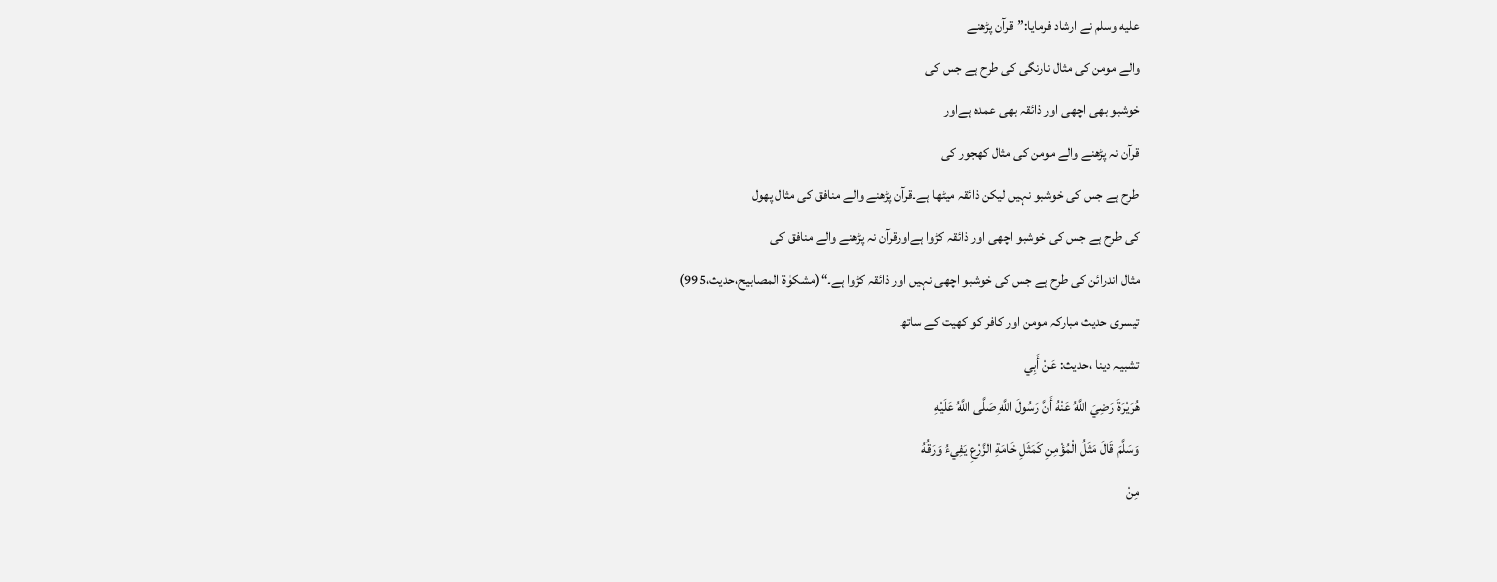عليه وسلم نے ارشاد فرمایا:”قرآن پڑھنے
والے مومن کی مثال نارنگی کی طرح ہے جس کی
خوشبو بھی اچھی اور ذائقہ بھی عمدہ ہےاور
قرآن نہ پڑھنے والے مومن کی مثال کھجور کی
طرح ہے جس کی خوشبو نہیں لیکن ذائقہ میٹھا ہے۔قرآن پڑھنے والے منافق کی مثال پھول
کی طرح ہے جس کی خوشبو اچھی اور ذائقہ کڑوا ہےاورقرآن نہ پڑھنے والے منافق کی
مثال اندرائن کی طرح ہے جس کی خوشبو اچھی نہیں اور ذائقہ کڑوا ہے۔“(مشکوٰۃ المصابیح،حدیث،995)
تیسری حدیث مبارکہ مومن اور کافر کو کھیت کے ساتھ
تشبیہ دینا ،حدیث: عَنْ أَبِي
هُرَيْرَةَ رَضِيَ اللَّهُ عَنْهُ أَنَّ رَسُولَ اللَّهِ صَلَّى اللَّهُ عَلَيْهِ
وَسَلَّمَ قَالَ مَثَلُ الْمُؤْمِنِ كَمَثَلِ خَامَةِ الزَّرْعِ يَفِيءُ وَرَقُهُ
مِنْ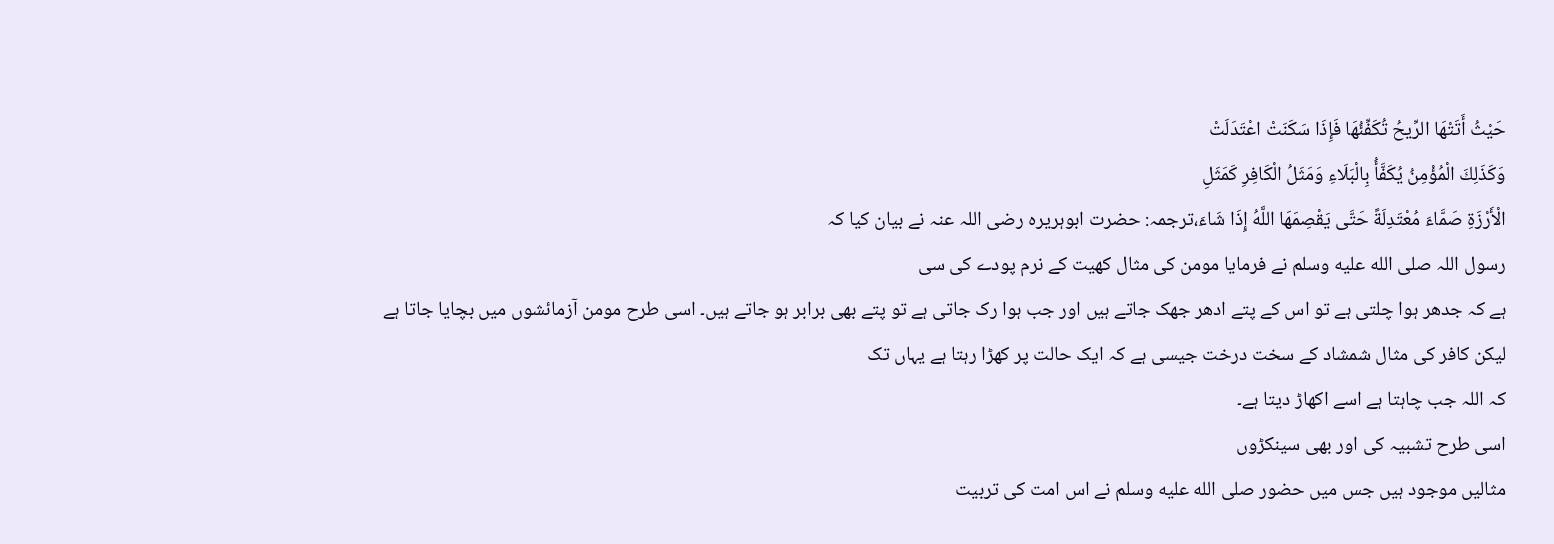حَيْثُ أَتَتْهَا الرِّيحُ تُكَفِّئُهَا فَإِذَا سَكَنَتْ اعْتَدَلَتْ
وَكَذَلِكَ الْمُؤْمِنُ يُكَفَّأُ بِالْبَلَاءِ وَمَثَلُ الْكَافِرِ كَمَثَلِ
الْأَرْزَةِ صَمَّاءَ مُعْتَدِلَةً حَتَّى يَقْصِمَهَا اللَّهُ إِذَا شَاءَ،ترجمہ: حضرت ابوہریرہ رضی اللہ عنہ نے بیان کیا کہ
رسول اللہ صلى الله عليه وسلم نے فرمایا مومن کی مثال کھیت کے نرم پودے کی سی
ہے کہ جدھر ہوا چلتی ہے تو اس کے پتے ادھر جھک جاتے ہیں اور جب ہوا رک جاتی ہے تو پتے بھی برابر ہو جاتے ہیں۔ اسی طرح مومن آزمائشوں میں بچایا جاتا ہے
لیکن کافر کی مثال شمشاد کے سخت درخت جیسی ہے کہ ایک حالت پر کھڑا رہتا ہے یہاں تک
کہ اللہ جب چاہتا ہے اسے اکھاڑ دیتا ہے۔
اسی طرح تشبیہ کی اور بھی سینکڑوں
مثالیں موجود ہیں جس میں حضور صلى الله عليه وسلم نے اس امت کی تربیت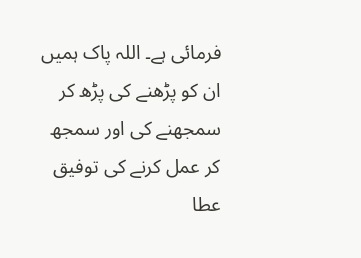فرمائی ہے۔ اللہ پاک ہمیں
ان کو پڑھنے کی پڑھ کر سمجھنے کی اور سمجھ کر عمل کرنے کی توفیق عطا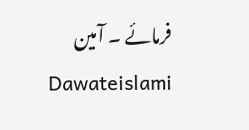فرمائے ۔ آمین
Dawateislami